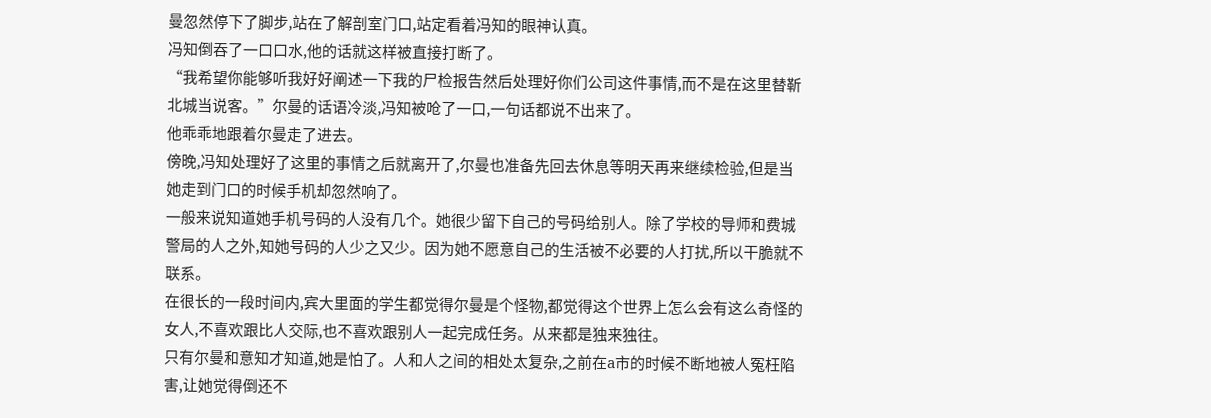曼忽然停下了脚步,站在了解剖室门口,站定看着冯知的眼神认真。
冯知倒吞了一口口水,他的话就这样被直接打断了。
“我希望你能够听我好好阐述一下我的尸检报告然后处理好你们公司这件事情,而不是在这里替靳北城当说客。”尔曼的话语冷淡,冯知被呛了一口,一句话都说不出来了。
他乖乖地跟着尔曼走了进去。
傍晚,冯知处理好了这里的事情之后就离开了,尔曼也准备先回去休息等明天再来继续检验,但是当她走到门口的时候手机却忽然响了。
一般来说知道她手机号码的人没有几个。她很少留下自己的号码给别人。除了学校的导师和费城警局的人之外,知她号码的人少之又少。因为她不愿意自己的生活被不必要的人打扰,所以干脆就不联系。
在很长的一段时间内,宾大里面的学生都觉得尔曼是个怪物,都觉得这个世界上怎么会有这么奇怪的女人,不喜欢跟比人交际,也不喜欢跟别人一起完成任务。从来都是独来独往。
只有尔曼和意知才知道,她是怕了。人和人之间的相处太复杂,之前在a市的时候不断地被人冤枉陷害,让她觉得倒还不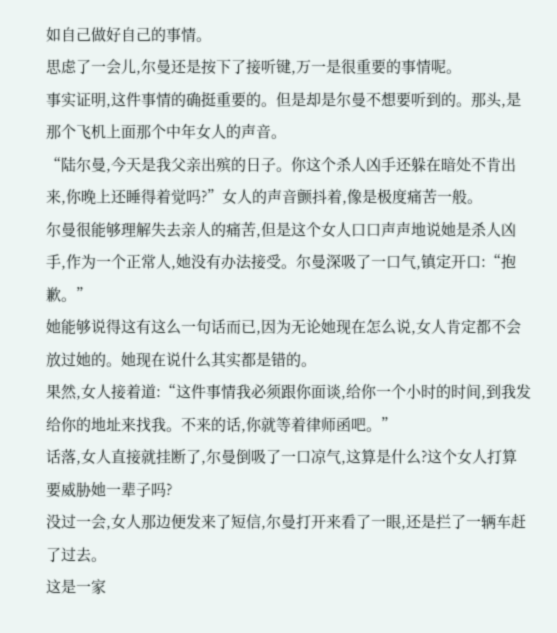如自己做好自己的事情。
思虑了一会儿,尔曼还是按下了接听键,万一是很重要的事情呢。
事实证明,这件事情的确挺重要的。但是却是尔曼不想要听到的。那头,是那个飞机上面那个中年女人的声音。
“陆尔曼,今天是我父亲出殡的日子。你这个杀人凶手还躲在暗处不肯出来,你晚上还睡得着觉吗?”女人的声音颤抖着,像是极度痛苦一般。
尔曼很能够理解失去亲人的痛苦,但是这个女人口口声声地说她是杀人凶手,作为一个正常人,她没有办法接受。尔曼深吸了一口气,镇定开口:“抱歉。”
她能够说得这有这么一句话而已,因为无论她现在怎么说,女人肯定都不会放过她的。她现在说什么其实都是错的。
果然,女人接着道:“这件事情我必须跟你面谈,给你一个小时的时间,到我发给你的地址来找我。不来的话,你就等着律师函吧。”
话落,女人直接就挂断了,尔曼倒吸了一口凉气,这算是什么?这个女人打算要威胁她一辈子吗?
没过一会,女人那边便发来了短信,尔曼打开来看了一眼,还是拦了一辆车赶了过去。
这是一家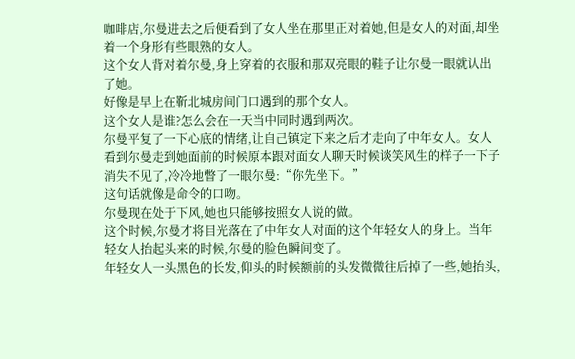咖啡店,尔曼进去之后便看到了女人坐在那里正对着她,但是女人的对面,却坐着一个身形有些眼熟的女人。
这个女人背对着尔曼,身上穿着的衣服和那双亮眼的鞋子让尔曼一眼就认出了她。
好像是早上在靳北城房间门口遇到的那个女人。
这个女人是谁?怎么会在一天当中同时遇到两次。
尔曼平复了一下心底的情绪,让自己镇定下来之后才走向了中年女人。女人看到尔曼走到她面前的时候原本跟对面女人聊天时候谈笑风生的样子一下子消失不见了,冷冷地瞥了一眼尔曼:“你先坐下。”
这句话就像是命令的口吻。
尔曼现在处于下风,她也只能够按照女人说的做。
这个时候,尔曼才将目光落在了中年女人对面的这个年轻女人的身上。当年轻女人抬起头来的时候,尔曼的脸色瞬间变了。
年轻女人一头黑色的长发,仰头的时候额前的头发微微往后掉了一些,她抬头,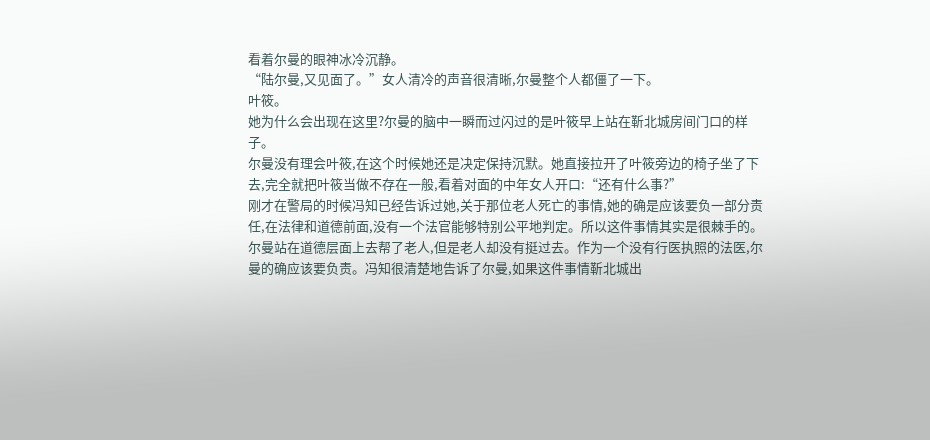看着尔曼的眼神冰冷沉静。
“陆尔曼,又见面了。”女人清冷的声音很清晰,尔曼整个人都僵了一下。
叶筱。
她为什么会出现在这里?尔曼的脑中一瞬而过闪过的是叶筱早上站在靳北城房间门口的样子。
尔曼没有理会叶筱,在这个时候她还是决定保持沉默。她直接拉开了叶筱旁边的椅子坐了下去,完全就把叶筱当做不存在一般,看着对面的中年女人开口:“还有什么事?”
刚才在警局的时候冯知已经告诉过她,关于那位老人死亡的事情,她的确是应该要负一部分责任,在法律和道德前面,没有一个法官能够特别公平地判定。所以这件事情其实是很棘手的。
尔曼站在道德层面上去帮了老人,但是老人却没有挺过去。作为一个没有行医执照的法医,尔曼的确应该要负责。冯知很清楚地告诉了尔曼,如果这件事情靳北城出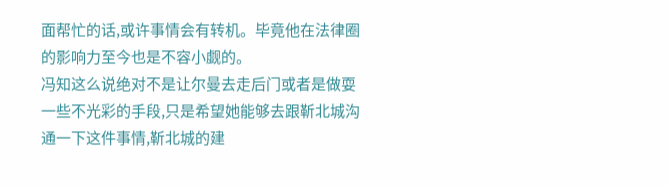面帮忙的话,或许事情会有转机。毕竟他在法律圈的影响力至今也是不容小觑的。
冯知这么说绝对不是让尔曼去走后门或者是做耍一些不光彩的手段,只是希望她能够去跟靳北城沟通一下这件事情,靳北城的建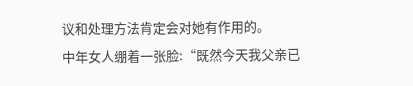议和处理方法肯定会对她有作用的。
中年女人绷着一张脸:“既然今天我父亲已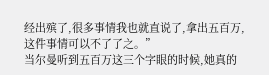经出殡了,很多事情我也就直说了,拿出五百万,这件事情可以不了了之。”
当尔曼听到五百万这三个字眼的时候,她真的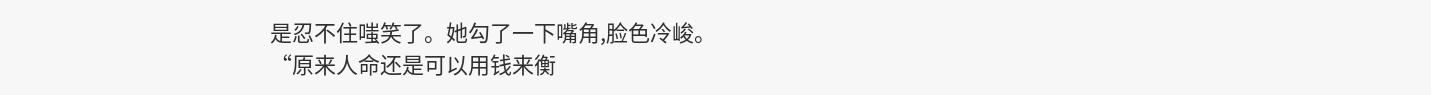是忍不住嗤笑了。她勾了一下嘴角,脸色冷峻。
“原来人命还是可以用钱来衡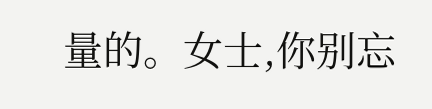量的。女士,你别忘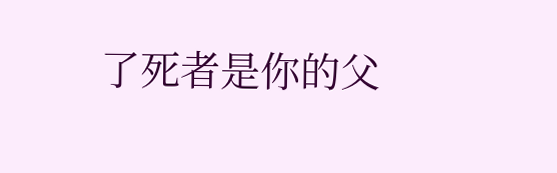了死者是你的父